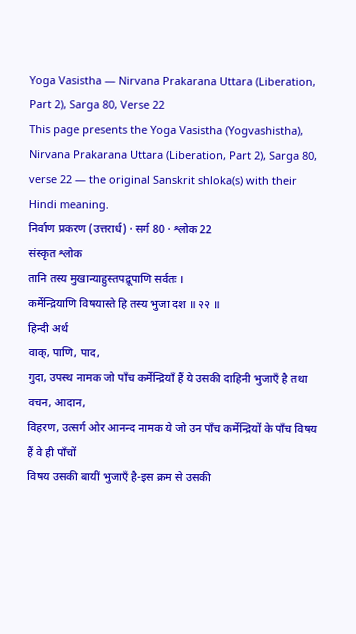Yoga Vasistha — Nirvana Prakarana Uttara (Liberation, Part 2), Sarga 80, Verse 22
This page presents the Yoga Vasistha (Yogvashistha), Nirvana Prakarana Uttara (Liberation, Part 2), Sarga 80, verse 22 — the original Sanskrit shloka(s) with their Hindi meaning.
निर्वाण प्रकरण (उत्तरार्ध) · सर्ग 80 · श्लोक 22
संस्कृत श्लोक
तानि तस्य मुखान्याहुस्तपद्रूपाणि सर्वतः ।
कर्मेन्द्रियाणि विषयास्ते हि तस्य भुजा दश ॥ २२ ॥
हिन्दी अर्थ
वाक्, पाणि, पाद,
गुदा, उपस्थ नामक जो पाँच कर्मेन्द्रियाँ हैं ये उसकी दाहिनी भुजाएँ है तथा वचन, आदान,
विहरण, उत्सर्ग ओर आनन्द नामक ये जो उन पाँच कर्मेन्द्रियों के पाँच विषय हैं वे ही पाँचों
विषय उसकी बायीं भुजाएँ है-इस क्रम से उसकी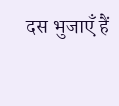दस भुजाएँ हैं